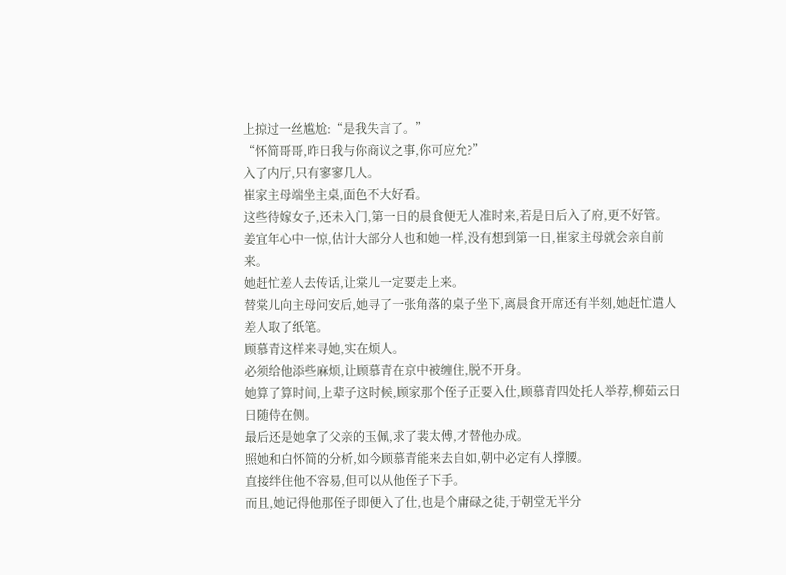上掠过一丝尴尬:“是我失言了。”
“怀简哥哥,昨日我与你商议之事,你可应允?”
入了内厅,只有寥寥几人。
崔家主母端坐主桌,面色不大好看。
这些待嫁女子,还未入门,第一日的晨食便无人准时来,若是日后入了府,更不好管。
姜宜年心中一惊,估计大部分人也和她一样,没有想到第一日,崔家主母就会亲自前来。
她赶忙差人去传话,让棠儿一定要走上来。
替棠儿向主母问安后,她寻了一张角落的桌子坐下,离晨食开席还有半刻,她赶忙遣人差人取了纸笔。
顾慕青这样来寻她,实在烦人。
必须给他添些麻烦,让顾慕青在京中被缠住,脱不开身。
她算了算时间,上辈子这时候,顾家那个侄子正要入仕,顾慕青四处托人举荐,柳茹云日日随侍在侧。
最后还是她拿了父亲的玉佩,求了裴太傅,才替他办成。
照她和白怀简的分析,如今顾慕青能来去自如,朝中必定有人撑腰。
直接绊住他不容易,但可以从他侄子下手。
而且,她记得他那侄子即便入了仕,也是个庸碌之徒,于朝堂无半分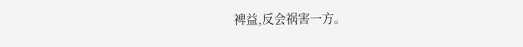裨益,反会祸害一方。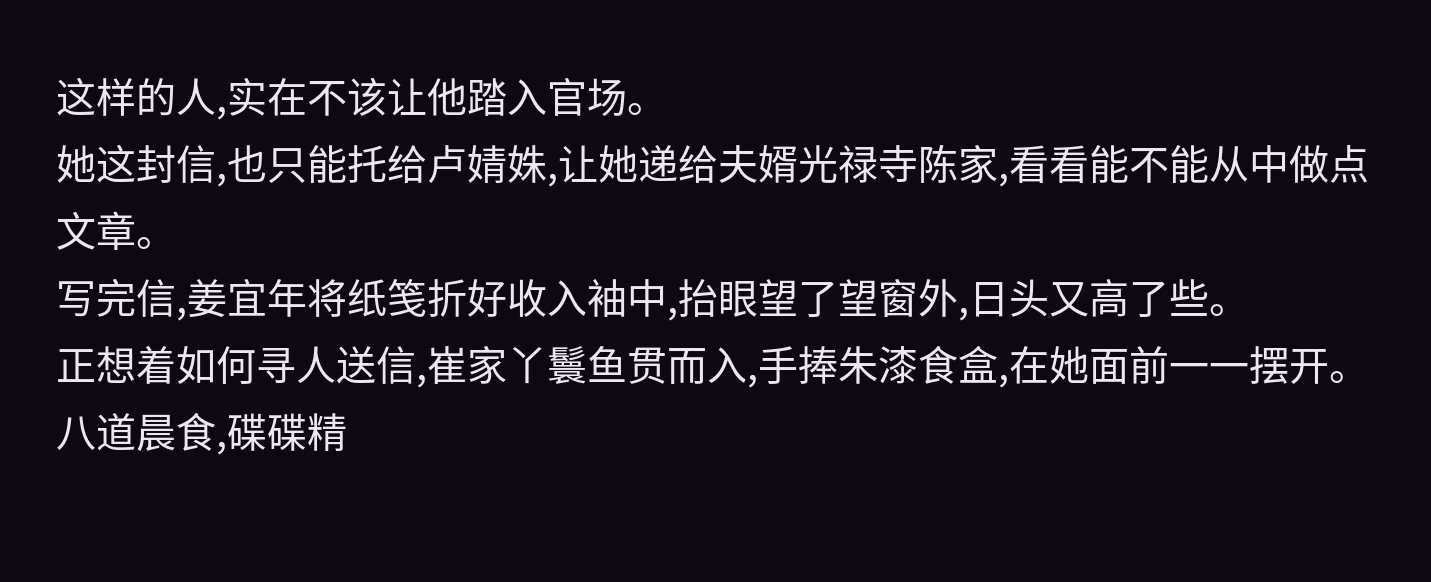这样的人,实在不该让他踏入官场。
她这封信,也只能托给卢婧姝,让她递给夫婿光禄寺陈家,看看能不能从中做点文章。
写完信,姜宜年将纸笺折好收入袖中,抬眼望了望窗外,日头又高了些。
正想着如何寻人送信,崔家丫鬟鱼贯而入,手捧朱漆食盒,在她面前一一摆开。
八道晨食,碟碟精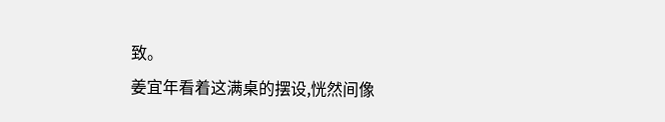致。
姜宜年看着这满桌的摆设,恍然间像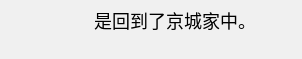是回到了京城家中。